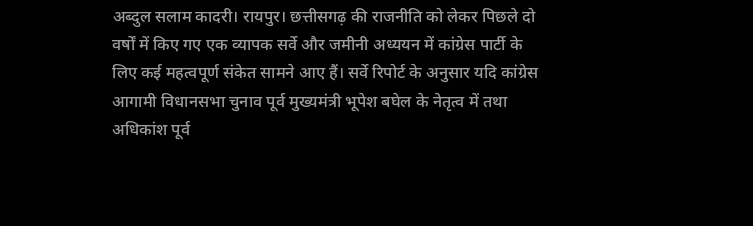अब्दुल सलाम कादरी। रायपुर। छत्तीसगढ़ की राजनीति को लेकर पिछले दो वर्षों में किए गए एक व्यापक सर्वे और जमीनी अध्ययन में कांग्रेस पार्टी के लिए कई महत्वपूर्ण संकेत सामने आए हैं। सर्वे रिपोर्ट के अनुसार यदि कांग्रेस आगामी विधानसभा चुनाव पूर्व मुख्यमंत्री भूपेश बघेल के नेतृत्व में तथा अधिकांश पूर्व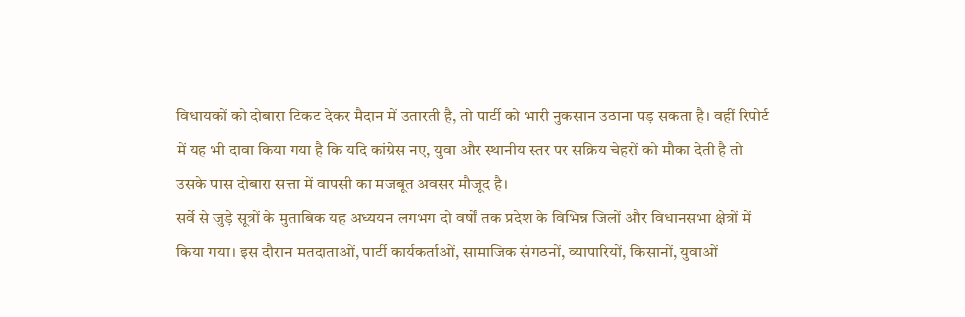विधायकों को दोबारा टिकट देकर मैदान में उतारती है, तो पार्टी को भारी नुकसान उठाना पड़ सकता है। वहीं रिपोर्ट में यह भी दावा किया गया है कि यदि कांग्रेस नए, युवा और स्थानीय स्तर पर सक्रिय चेहरों को मौका देती है तो उसके पास दोबारा सत्ता में वापसी का मजबूत अवसर मौजूद है।
सर्वे से जुड़े सूत्रों के मुताबिक यह अध्ययन लगभग दो वर्षों तक प्रदेश के विभिन्न जिलों और विधानसभा क्षेत्रों में किया गया। इस दौरान मतदाताओं, पार्टी कार्यकर्ताओं, सामाजिक संगठनों, व्यापारियों, किसानों, युवाओं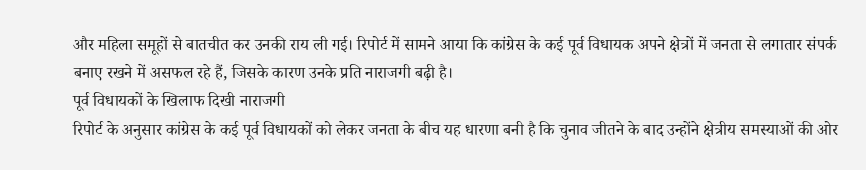और महिला समूहों से बातचीत कर उनकी राय ली गई। रिपोर्ट में सामने आया कि कांग्रेस के कई पूर्व विधायक अपने क्षेत्रों में जनता से लगातार संपर्क बनाए रखने में असफल रहे हैं, जिसके कारण उनके प्रति नाराजगी बढ़ी है।
पूर्व विधायकों के खिलाफ दिखी नाराजगी
रिपोर्ट के अनुसार कांग्रेस के कई पूर्व विधायकों को लेकर जनता के बीच यह धारणा बनी है कि चुनाव जीतने के बाद उन्होंने क्षेत्रीय समस्याओं की ओर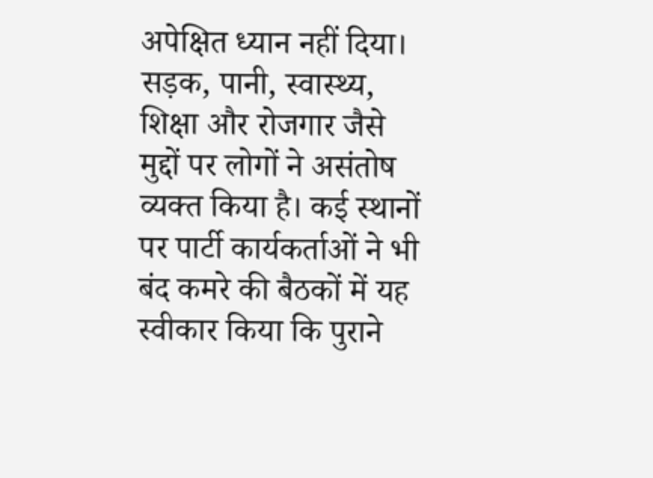अपेक्षित ध्यान नहीं दिया। सड़क, पानी, स्वास्थ्य, शिक्षा और रोजगार जैसे मुद्दों पर लोगों ने असंतोष व्यक्त किया है। कई स्थानों पर पार्टी कार्यकर्ताओं ने भी बंद कमरे की बैठकों में यह स्वीकार किया कि पुराने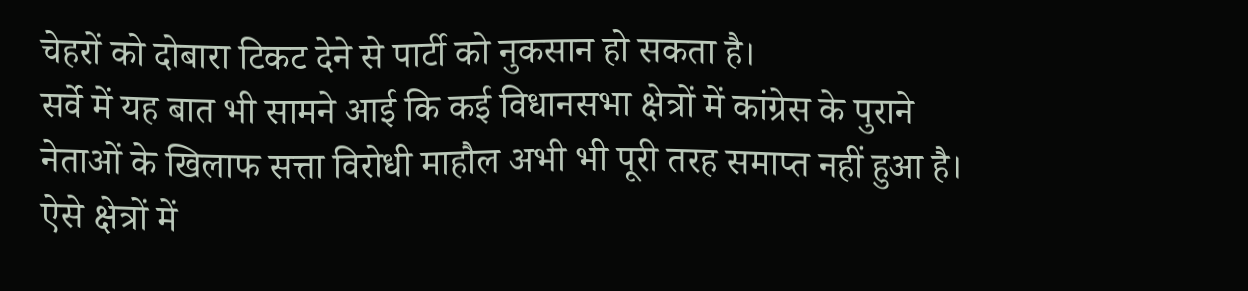चेहरों को दोबारा टिकट देने से पार्टी को नुकसान हो सकता है।
सर्वे में यह बात भी सामने आई कि कई विधानसभा क्षेत्रों में कांग्रेस के पुराने नेताओं के खिलाफ सत्ता विरोधी माहौल अभी भी पूरी तरह समाप्त नहीं हुआ है। ऐसे क्षेत्रों में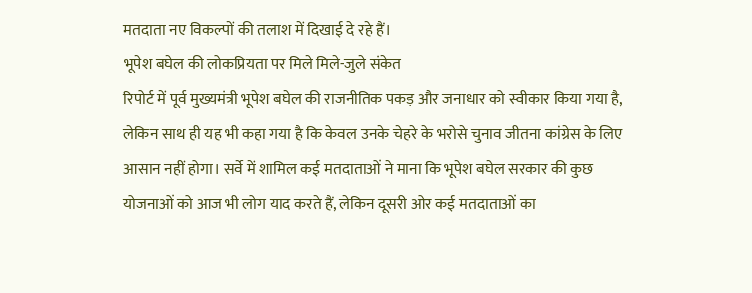मतदाता नए विकल्पों की तलाश में दिखाई दे रहे हैं।
भूपेश बघेल की लोकप्रियता पर मिले मिले-जुले संकेत
रिपोर्ट में पूर्व मुख्यमंत्री भूपेश बघेल की राजनीतिक पकड़ और जनाधार को स्वीकार किया गया है, लेकिन साथ ही यह भी कहा गया है कि केवल उनके चेहरे के भरोसे चुनाव जीतना कांग्रेस के लिए आसान नहीं होगा। सर्वे में शामिल कई मतदाताओं ने माना कि भूपेश बघेल सरकार की कुछ योजनाओं को आज भी लोग याद करते हैं, लेकिन दूसरी ओर कई मतदाताओं का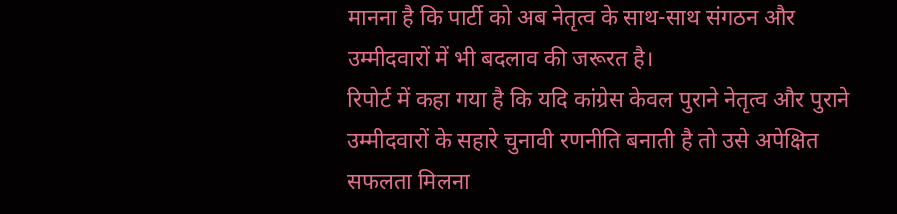मानना है कि पार्टी को अब नेतृत्व के साथ-साथ संगठन और उम्मीदवारों में भी बदलाव की जरूरत है।
रिपोर्ट में कहा गया है कि यदि कांग्रेस केवल पुराने नेतृत्व और पुराने उम्मीदवारों के सहारे चुनावी रणनीति बनाती है तो उसे अपेक्षित सफलता मिलना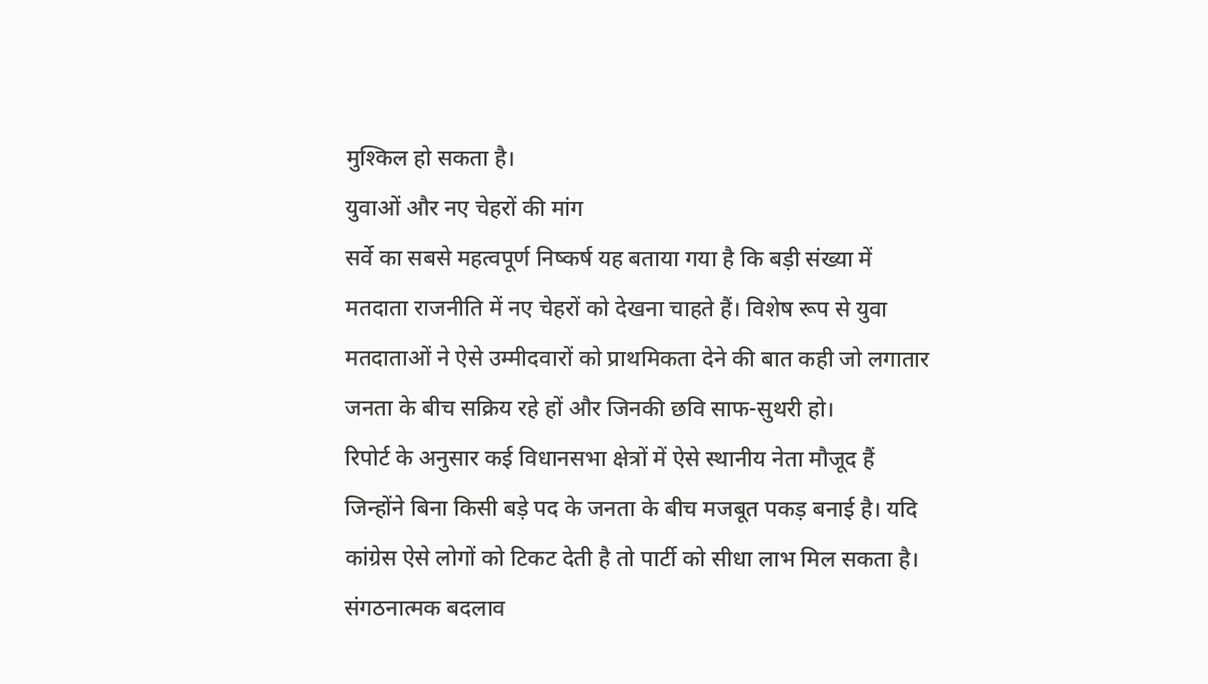मुश्किल हो सकता है।
युवाओं और नए चेहरों की मांग
सर्वे का सबसे महत्वपूर्ण निष्कर्ष यह बताया गया है कि बड़ी संख्या में मतदाता राजनीति में नए चेहरों को देखना चाहते हैं। विशेष रूप से युवा मतदाताओं ने ऐसे उम्मीदवारों को प्राथमिकता देने की बात कही जो लगातार जनता के बीच सक्रिय रहे हों और जिनकी छवि साफ-सुथरी हो।
रिपोर्ट के अनुसार कई विधानसभा क्षेत्रों में ऐसे स्थानीय नेता मौजूद हैं जिन्होंने बिना किसी बड़े पद के जनता के बीच मजबूत पकड़ बनाई है। यदि कांग्रेस ऐसे लोगों को टिकट देती है तो पार्टी को सीधा लाभ मिल सकता है।
संगठनात्मक बदलाव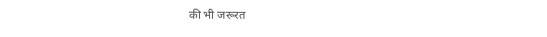की भी जरूरत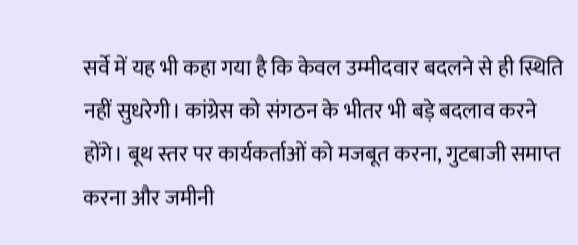सर्वे में यह भी कहा गया है कि केवल उम्मीदवार बदलने से ही स्थिति नहीं सुधरेगी। कांग्रेस को संगठन के भीतर भी बड़े बदलाव करने होंगे। बूथ स्तर पर कार्यकर्ताओं को मजबूत करना, गुटबाजी समाप्त करना और जमीनी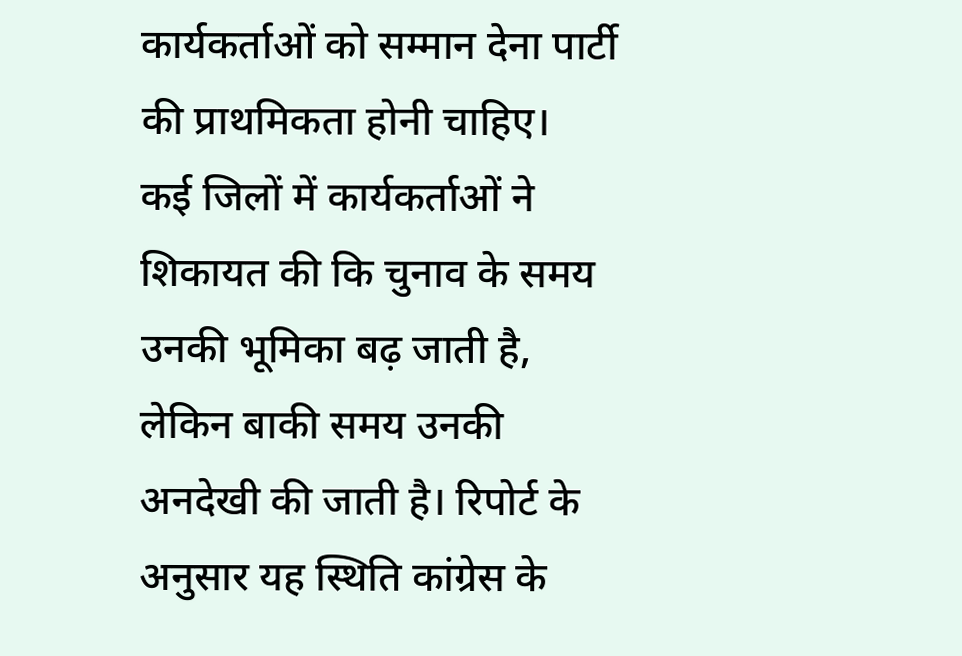कार्यकर्ताओं को सम्मान देना पार्टी की प्राथमिकता होनी चाहिए।
कई जिलों में कार्यकर्ताओं ने शिकायत की कि चुनाव के समय उनकी भूमिका बढ़ जाती है, लेकिन बाकी समय उनकी अनदेखी की जाती है। रिपोर्ट के अनुसार यह स्थिति कांग्रेस के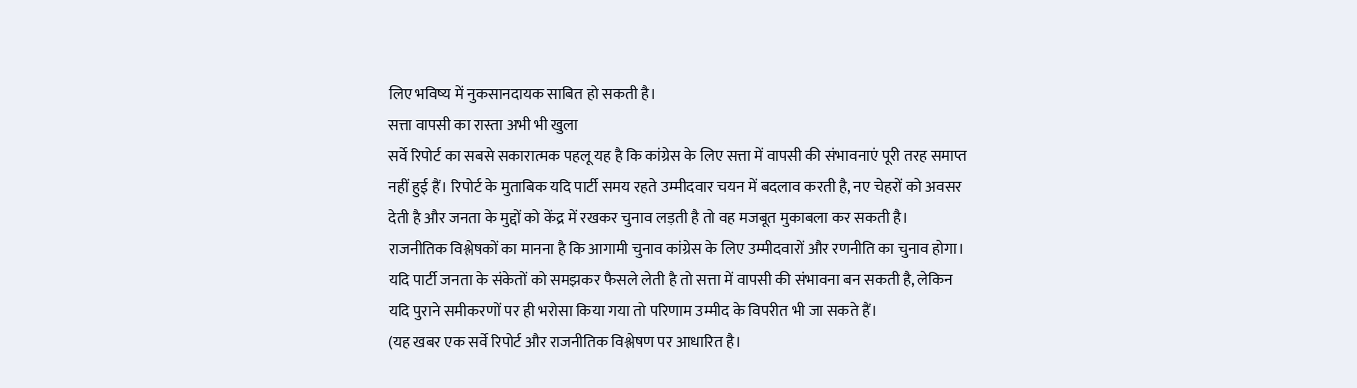लिए भविष्य में नुकसानदायक साबित हो सकती है।
सत्ता वापसी का रास्ता अभी भी खुला
सर्वे रिपोर्ट का सबसे सकारात्मक पहलू यह है कि कांग्रेस के लिए सत्ता में वापसी की संभावनाएं पूरी तरह समाप्त नहीं हुई हैं। रिपोर्ट के मुताबिक यदि पार्टी समय रहते उम्मीदवार चयन में बदलाव करती है, नए चेहरों को अवसर देती है और जनता के मुद्दों को केंद्र में रखकर चुनाव लड़ती है तो वह मजबूत मुकाबला कर सकती है।
राजनीतिक विश्लेषकों का मानना है कि आगामी चुनाव कांग्रेस के लिए उम्मीदवारों और रणनीति का चुनाव होगा। यदि पार्टी जनता के संकेतों को समझकर फैसले लेती है तो सत्ता में वापसी की संभावना बन सकती है, लेकिन यदि पुराने समीकरणों पर ही भरोसा किया गया तो परिणाम उम्मीद के विपरीत भी जा सकते हैं।
(यह खबर एक सर्वे रिपोर्ट और राजनीतिक विश्लेषण पर आधारित है।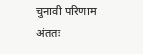चुनावी परिणाम अंततः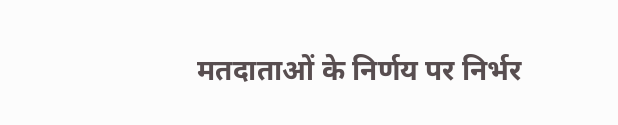मतदाताओं के निर्णय पर निर्भर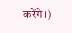करेंगे।)